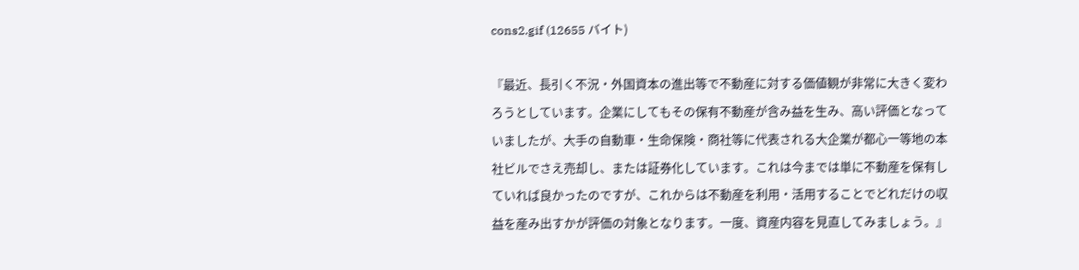cons2.gif (12655 バイト)

『最近、長引く不況・外国資本の進出等で不動産に対する価値観が非常に大きく変わろうとしています。企業にしてもその保有不動産が含み益を生み、高い評価となっていましたが、大手の自動車・生命保険・商社等に代表される大企業が都心一等地の本社ビルでさえ売却し、または証券化しています。これは今までは単に不動産を保有していれば良かったのですが、これからは不動産を利用・活用することでどれだけの収益を産み出すかが評価の対象となります。一度、資産内容を見直してみましょう。』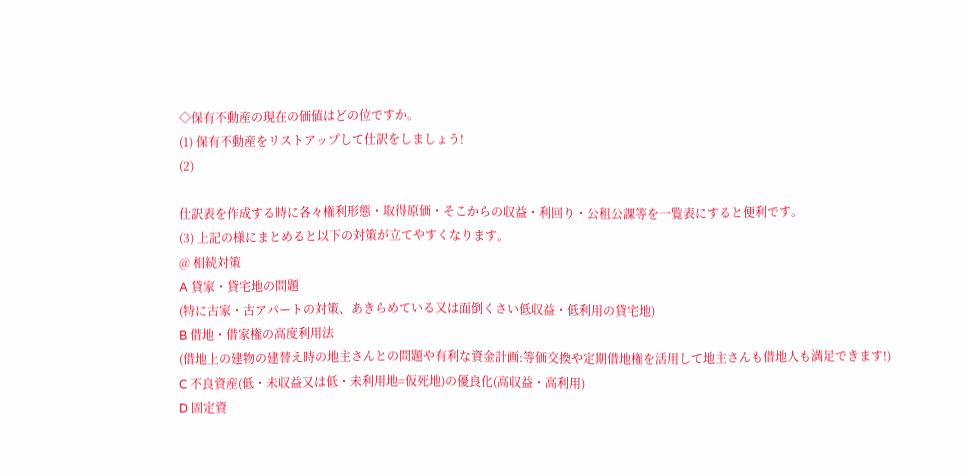◇保有不動産の現在の価値はどの位ですか。
(1) 保有不動産をリストアップして仕訳をしましょう!
(2)

仕訳表を作成する時に各々権利形態・取得原価・そこからの収益・利回り・公租公課等を一覧表にすると便利です。
(3) 上記の様にまとめると以下の対策が立てやすくなります。
@ 相続対策
A 貸家・貸宅地の問題
(特に古家・古アパートの対策、あきらめている又は面倒くさい低収益・低利用の貸宅地)
B 借地・借家権の高度利用法
(借地上の建物の建替え時の地主さんとの問題や有利な資金計画:等価交換や定期借地権を活用して地主さんも借地人も満足できます!)
C 不良資産(低・未収益又は低・未利用地=仮死地)の優良化(高収益・高利用)
D 固定資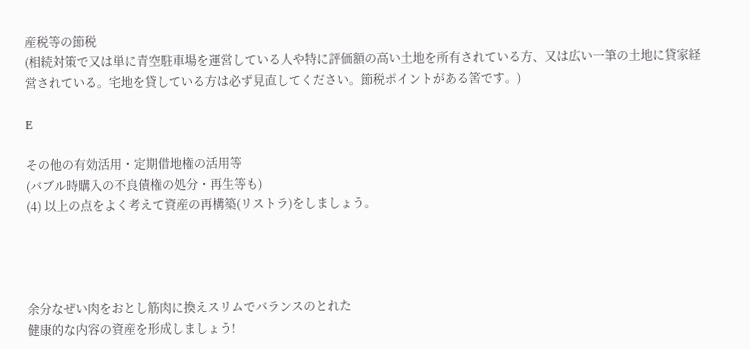産税等の節税
(相続対策で又は単に青空駐車場を運営している人や特に評価額の高い土地を所有されている方、又は広い一筆の土地に貸家経営されている。宅地を貸している方は必ず見直してください。節税ポイントがある筈です。)

E

その他の有効活用・定期借地権の活用等
(バブル時購入の不良債権の処分・再生等も)
(4) 以上の点をよく考えて資産の再構築(リストラ)をしましょう。




余分なぜい肉をおとし筋肉に換えスリムでバランスのとれた
健康的な内容の資産を形成しましょう!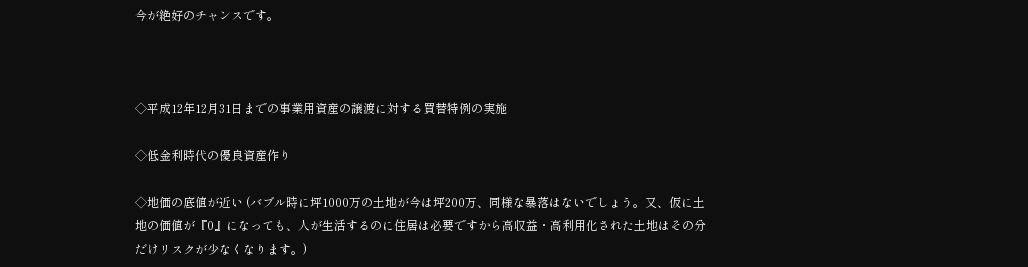今が絶好のチャンスです。



◇平成12年12月31日までの事業用資産の譲渡に対する買替特例の実施

◇低金利時代の優良資産作り

◇地価の底値が近い (バブル時に坪1000万の土地が今は坪200万、同様な暴落はないでしょう。又、仮に土地の価値が『0』になっても、人が生活するのに住居は必要ですから高収益・高利用化された土地はその分だけリスクが少なくなります。)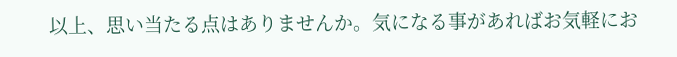以上、思い当たる点はありませんか。気になる事があればお気軽にお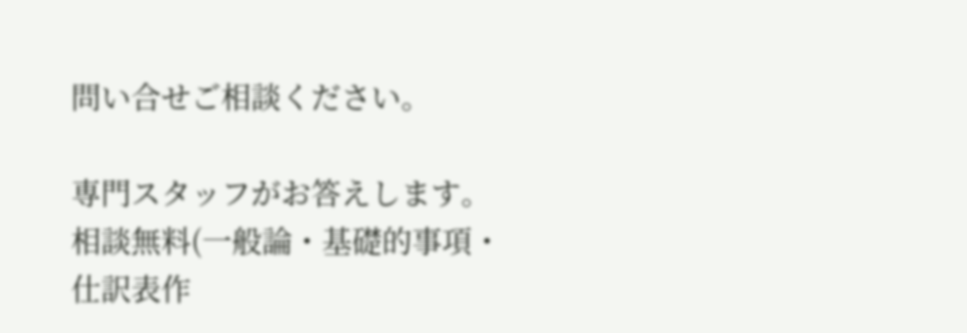問い合せご相談ください。

専門スタッフがお答えします。相談無料(一般論・基礎的事項・仕訳表作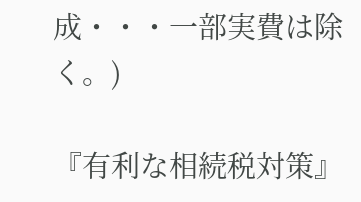成・・・一部実費は除く。)

『有利な相続税対策』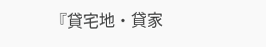『貸宅地・貸家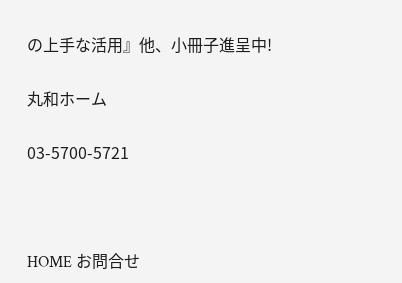の上手な活用』他、小冊子進呈中!

丸和ホーム

03-5700-5721



HOME お問合せ